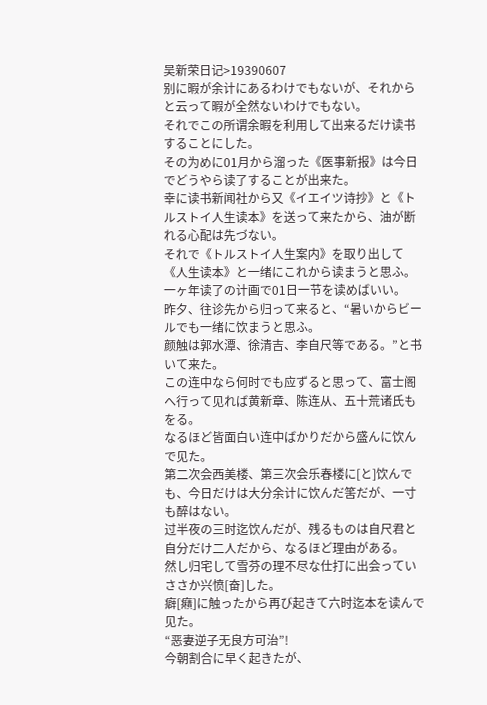吴新荣日记>19390607
别に暇が余计にあるわけでもないが、それからと云って暇が全然ないわけでもない。
それでこの所谓余暇を利用して出来るだけ读书することにした。
その为めに01月から溜った《医事新报》は今日でどうやら读了することが出来た。
幸に读书新闻社から又《イエイツ诗抄》と《トルストイ人生读本》を送って来たから、油が断れる心配は先づない。
それで《トルストイ人生案内》を取り出して《人生读本》と一绪にこれから读まうと思ふ。
一ヶ年读了の计画で01日一节を读めばいい。
昨夕、往诊先から归って来ると、“暑いからビールでも一绪に饮まうと思ふ。
颜触は郭水潭、徐清吉、李自尺等である。”と书いて来た。
この连中なら何时でも应ずると思って、富士阁へ行って见れば黄新章、陈连从、五十荒诸氏もをる。
なるほど皆面白い连中ばかりだから盛んに饮んで见た。
第二次会西美楼、第三次会乐春楼に[と]饮んでも、今日だけは大分余计に饮んだ筈だが、一寸も醉はない。
过半夜の三时迄饮んだが、残るものは自尺君と自分だけ二人だから、なるほど理由がある。
然し归宅して雪芬の理不尽な仕打に出会っていささか兴愤[奋]した。
癖[癪]に触ったから再び起きて六时迄本を读んで见た。
“恶妻逆子无良方可治”!
今朝割合に早く起きたが、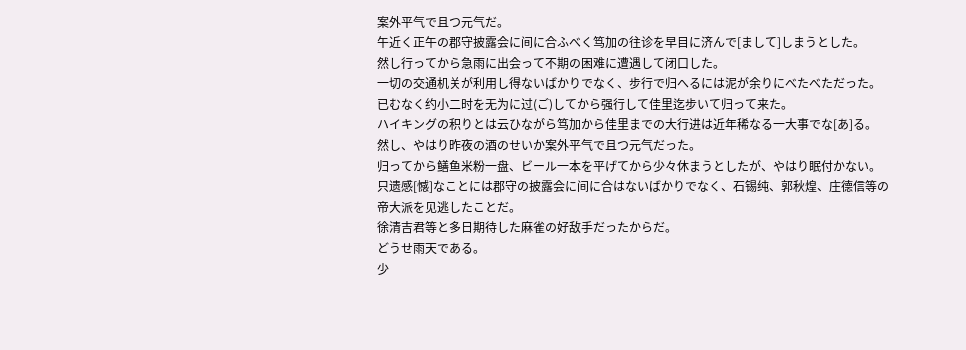案外平气で且つ元气だ。
午近く正午の郡守披露会に间に合ふべく笃加の往诊を早目に济んで[まして]しまうとした。
然し行ってから急雨に出会って不期の困难に遭遇して闭口した。
一切の交通机关が利用し得ないばかりでなく、步行で归へるには泥が余りにべたべただった。
已むなく约小二时を无为に过(ご)してから强行して佳里迄步いて归って来た。
ハイキングの积りとは云ひながら笃加から佳里までの大行进は近年稀なる一大事でな[あ]る。
然し、やはり昨夜の酒のせいか案外平气で且つ元气だった。
归ってから鳝鱼米粉一盘、ビール一本を平げてから少々休まうとしたが、やはり眠付かない。
只遗感[憾]なことには郡守の披露会に间に合はないばかりでなく、石锡纯、郭秋煌、庄德信等の帝大派を见逃したことだ。
徐清吉君等と多日期待した麻雀の好敌手だったからだ。
どうせ雨天である。
少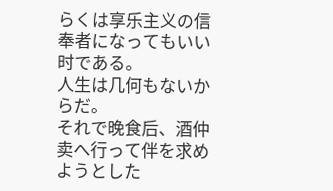らくは享乐主义の信奉者になってもいい时である。
人生は几何もないからだ。
それで晚食后、酒仲卖へ行って伴を求めようとした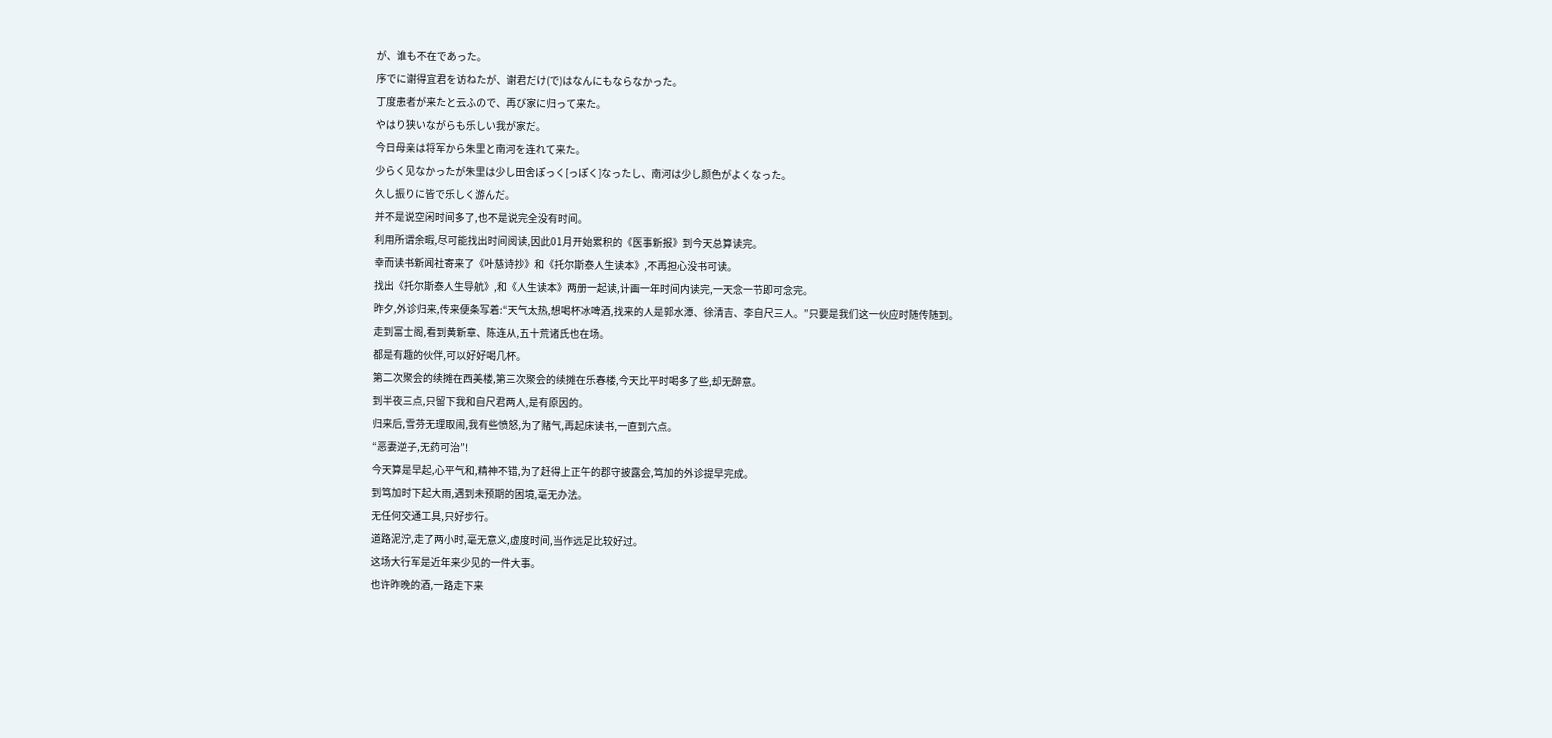が、谁も不在であった。
序でに谢得宜君を访ねたが、谢君だけ(で)はなんにもならなかった。
丁度患者が来たと云ふので、再び家に归って来た。
やはり狭いながらも乐しい我が家だ。
今日母亲は将军から朱里と南河を连れて来た。
少らく见なかったが朱里は少し田舍ぽっく[っぽく]なったし、南河は少し颜色がよくなった。
久し振りに皆で乐しく游んだ。
并不是说空闲时间多了,也不是说完全没有时间。
利用所谓余暇,尽可能找出时间阅读,因此01月开始累积的《医事新报》到今天总算读完。
幸而读书新闻社寄来了《叶慈诗抄》和《托尔斯泰人生读本》,不再担心没书可读。
找出《托尔斯泰人生导航》,和《人生读本》两册一起读,计画一年时间内读完,一天念一节即可念完。
昨夕,外诊归来,传来便条写着:“天气太热,想喝杯冰啤酒,找来的人是郭水潭、徐清吉、李自尺三人。”只要是我们这一伙应时随传随到。
走到富士阁,看到黄新章、陈连从,五十荒诸氏也在场。
都是有趣的伙伴,可以好好喝几杯。
第二次聚会的续摊在西美楼,第三次聚会的续摊在乐春楼,今天比平时喝多了些,却无醉意。
到半夜三点,只留下我和自尺君两人,是有原因的。
归来后,雪芬无理取闹,我有些愤怒,为了赌气,再起床读书,一直到六点。
“恶妻逆子,无药可治”!
今天算是早起,心平气和,精神不错,为了赶得上正午的郡守披露会,笃加的外诊提早完成。
到笃加时下起大雨,遇到未预期的困境,毫无办法。
无任何交通工具,只好步行。
道路泥泞,走了两小时,毫无意义,虚度时间,当作远足比较好过。
这场大行军是近年来少见的一件大事。
也许昨晚的酒,一路走下来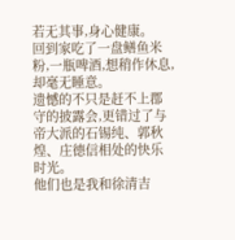若无其事,身心健康。
回到家吃了一盘鳝鱼米粉,一瓶啤酒,想稍作休息,却毫无睡意。
遗憾的不只是赶不上郡守的披露会,更错过了与帝大派的石锡纯、郭秋煌、庄德信相处的快乐时光。
他们也是我和徐清吉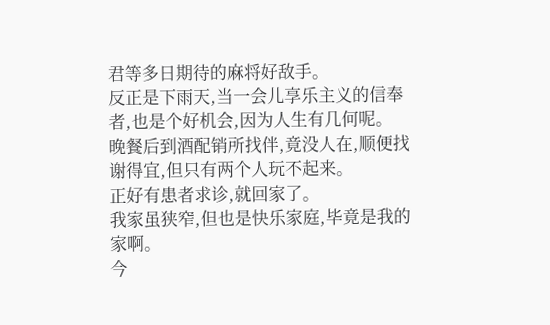君等多日期待的麻将好敌手。
反正是下雨天,当一会儿享乐主义的信奉者,也是个好机会,因为人生有几何呢。
晚餐后到酒配销所找伴,竟没人在,顺便找谢得宜,但只有两个人玩不起来。
正好有患者求诊,就回家了。
我家虽狭窄,但也是快乐家庭,毕竟是我的家啊。
今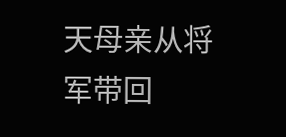天母亲从将军带回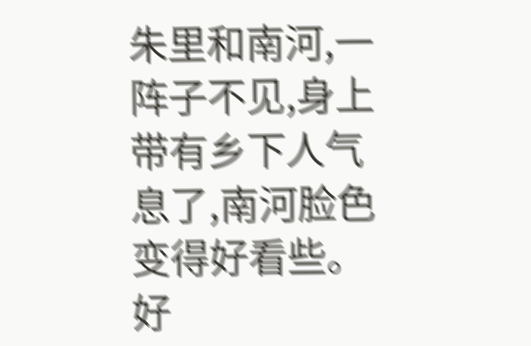朱里和南河,一阵子不见,身上带有乡下人气息了,南河脸色变得好看些。
好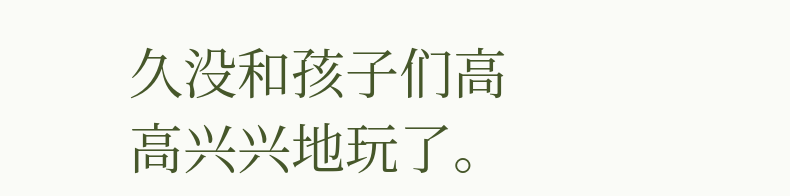久没和孩子们高高兴兴地玩了。